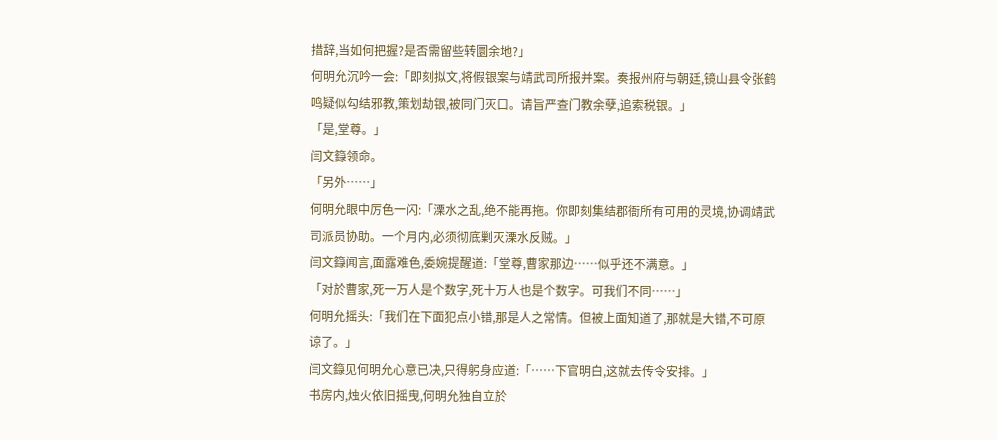措辞,当如何把握?是否需留些转圜余地?」
何明允沉吟一会:「即刻拟文,将假银案与靖武司所报并案。奏报州府与朝廷,镜山县令张鹤鸣疑似勾结邪教,策划劫银,被同门灭口。请旨严查门教余孽,追索税银。」
「是,堂尊。」
闫文籙领命。
「另外……」
何明允眼中厉色一闪:「溧水之乱,绝不能再拖。你即刻集结郡衙所有可用的灵境,协调靖武司派员协助。一个月内,必须彻底剿灭溧水反贼。」
闫文籙闻言,面露难色,委婉提醒道:「堂尊,曹家那边……似乎还不满意。」
「对於曹家,死一万人是个数字,死十万人也是个数字。可我们不同……」
何明允摇头:「我们在下面犯点小错,那是人之常情。但被上面知道了,那就是大错,不可原谅了。」
闫文籙见何明允心意已决,只得躬身应道:「……下官明白,这就去传令安排。」
书房内,烛火依旧摇曳,何明允独自立於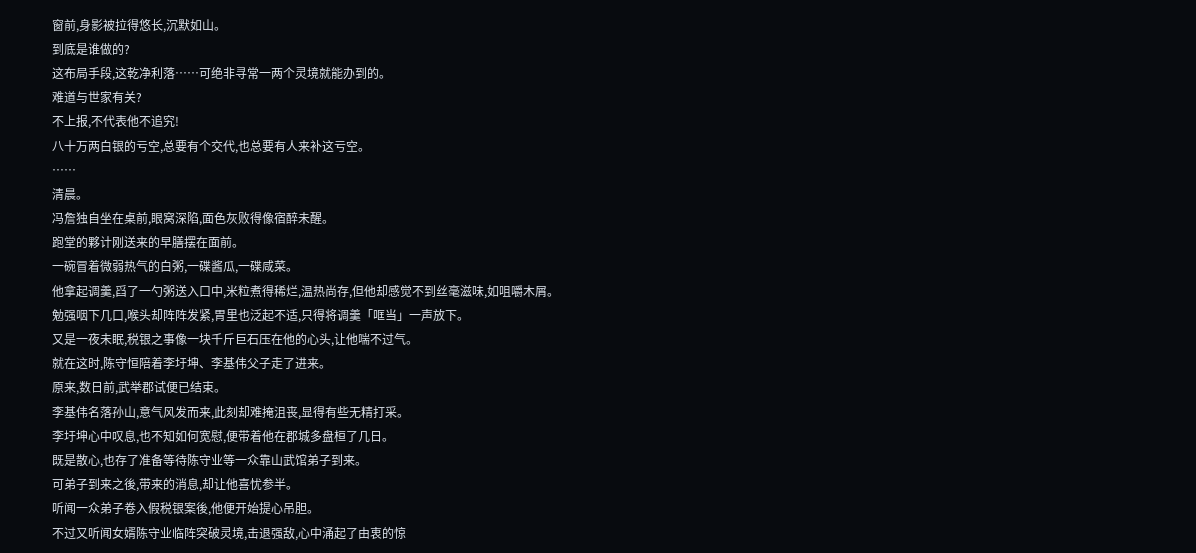窗前,身影被拉得悠长,沉默如山。
到底是谁做的?
这布局手段,这乾净利落……可绝非寻常一两个灵境就能办到的。
难道与世家有关?
不上报,不代表他不追究!
八十万两白银的亏空,总要有个交代,也总要有人来补这亏空。
……
清晨。
冯詹独自坐在桌前,眼窝深陷,面色灰败得像宿醉未醒。
跑堂的夥计刚送来的早膳摆在面前。
一碗冒着微弱热气的白粥,一碟酱瓜,一碟咸菜。
他拿起调羹,舀了一勺粥送入口中,米粒煮得稀烂,温热尚存,但他却感觉不到丝毫滋味,如咀嚼木屑。
勉强咽下几口,喉头却阵阵发紧,胃里也泛起不适,只得将调羹「哐当」一声放下。
又是一夜未眠,税银之事像一块千斤巨石压在他的心头,让他喘不过气。
就在这时,陈守恒陪着李圩坤、李基伟父子走了进来。
原来,数日前,武举郡试便已结束。
李基伟名落孙山,意气风发而来,此刻却难掩沮丧,显得有些无精打采。
李圩坤心中叹息,也不知如何宽慰,便带着他在郡城多盘桓了几日。
既是散心,也存了准备等待陈守业等一众靠山武馆弟子到来。
可弟子到来之後,带来的消息,却让他喜忧参半。
听闻一众弟子卷入假税银案後,他便开始提心吊胆。
不过又听闻女婿陈守业临阵突破灵境,击退强敌,心中涌起了由衷的惊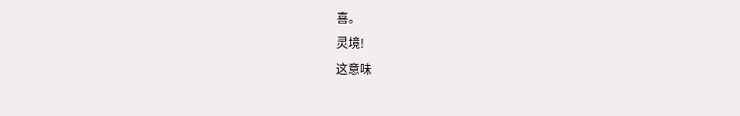喜。
灵境!
这意味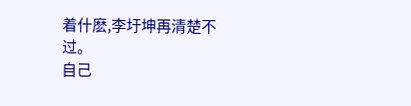着什麽,李圩坤再清楚不过。
自己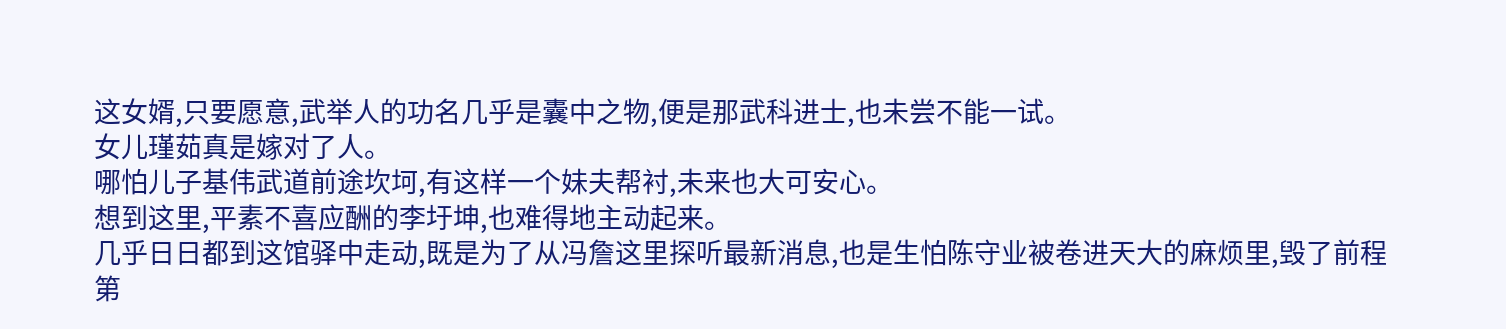这女婿,只要愿意,武举人的功名几乎是囊中之物,便是那武科进士,也未尝不能一试。
女儿瑾茹真是嫁对了人。
哪怕儿子基伟武道前途坎坷,有这样一个妹夫帮衬,未来也大可安心。
想到这里,平素不喜应酬的李圩坤,也难得地主动起来。
几乎日日都到这馆驿中走动,既是为了从冯詹这里探听最新消息,也是生怕陈守业被卷进天大的麻烦里,毁了前程
第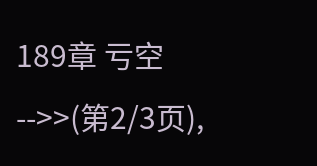189章 亏空-->>(第2/3页),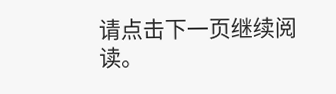请点击下一页继续阅读。